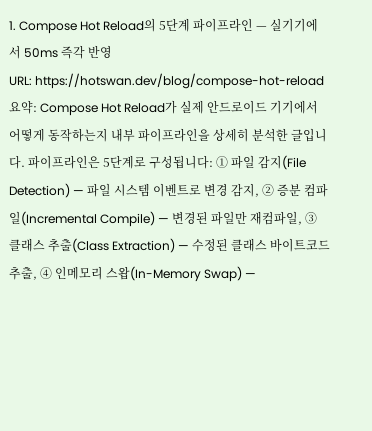1. Compose Hot Reload의 5단계 파이프라인 — 실기기에서 50ms 즉각 반영
URL: https://hotswan.dev/blog/compose-hot-reload
요약: Compose Hot Reload가 실제 안드로이드 기기에서 어떻게 동작하는지 내부 파이프라인을 상세히 분석한 글입니다. 파이프라인은 5단계로 구성됩니다: ① 파일 감지(File Detection) — 파일 시스템 이벤트로 변경 감지, ② 증분 컴파일(Incremental Compile) — 변경된 파일만 재컴파일, ③ 클래스 추출(Class Extraction) — 수정된 클래스 바이트코드 추출, ④ 인메모리 스왑(In-Memory Swap) —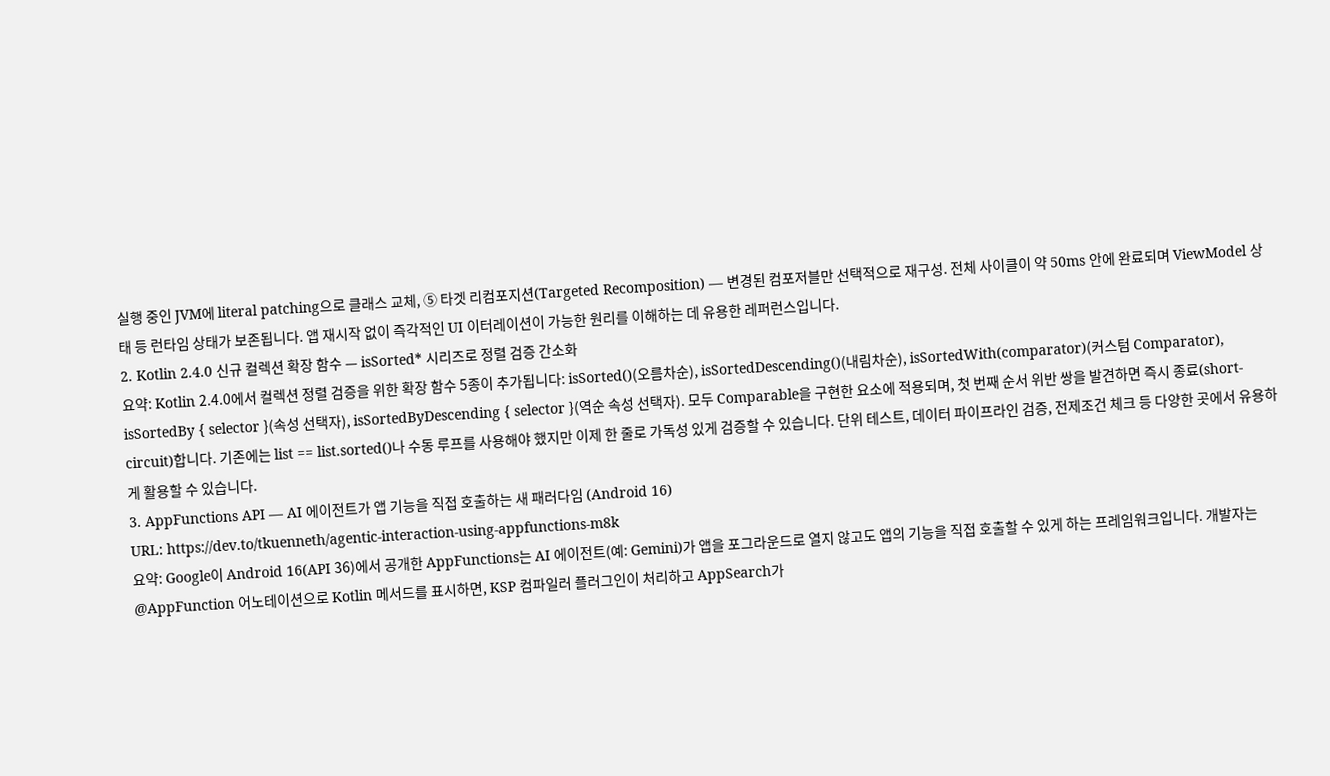실행 중인 JVM에 literal patching으로 클래스 교체, ⑤ 타겟 리컴포지션(Targeted Recomposition) — 변경된 컴포저블만 선택적으로 재구성. 전체 사이클이 약 50ms 안에 완료되며 ViewModel 상태 등 런타임 상태가 보존됩니다. 앱 재시작 없이 즉각적인 UI 이터레이션이 가능한 원리를 이해하는 데 유용한 레퍼런스입니다.
2. Kotlin 2.4.0 신규 컬렉션 확장 함수 — isSorted* 시리즈로 정렬 검증 간소화
요약: Kotlin 2.4.0에서 컬렉션 정렬 검증을 위한 확장 함수 5종이 추가됩니다: isSorted()(오름차순), isSortedDescending()(내림차순), isSortedWith(comparator)(커스텀 Comparator), isSortedBy { selector }(속성 선택자), isSortedByDescending { selector }(역순 속성 선택자). 모두 Comparable을 구현한 요소에 적용되며, 첫 번째 순서 위반 쌍을 발견하면 즉시 종료(short-circuit)합니다. 기존에는 list == list.sorted()나 수동 루프를 사용해야 했지만 이제 한 줄로 가독성 있게 검증할 수 있습니다. 단위 테스트, 데이터 파이프라인 검증, 전제조건 체크 등 다양한 곳에서 유용하게 활용할 수 있습니다.
3. AppFunctions API — AI 에이전트가 앱 기능을 직접 호출하는 새 패러다임 (Android 16)
URL: https://dev.to/tkuenneth/agentic-interaction-using-appfunctions-m8k
요약: Google이 Android 16(API 36)에서 공개한 AppFunctions는 AI 에이전트(예: Gemini)가 앱을 포그라운드로 열지 않고도 앱의 기능을 직접 호출할 수 있게 하는 프레임워크입니다. 개발자는 @AppFunction 어노테이션으로 Kotlin 메서드를 표시하면, KSP 컴파일러 플러그인이 처리하고 AppSearch가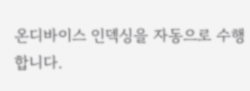온디바이스 인덱싱을 자동으로 수행합니다.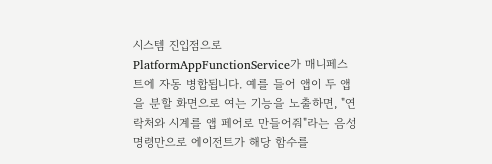시스템 진입점으로 PlatformAppFunctionService가 매니페스트에 자동 병합됩니다. 예를 들어 앱이 두 앱을 분할 화면으로 여는 기능을 노출하면, "연락처와 시계를 앱 페어로 만들어줘"라는 음성 명령만으로 에이전트가 해당 함수를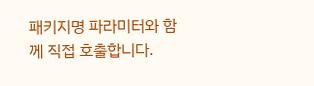패키지명 파라미터와 함께 직접 호출합니다.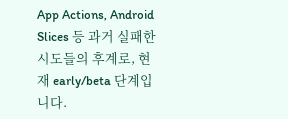App Actions, Android Slices 등 과거 실패한 시도들의 후계로, 현재 early/beta 단계입니다.